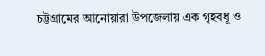চট্টগ্রামের আনোয়ারা উপজেলায় এক গৃহবধূ ও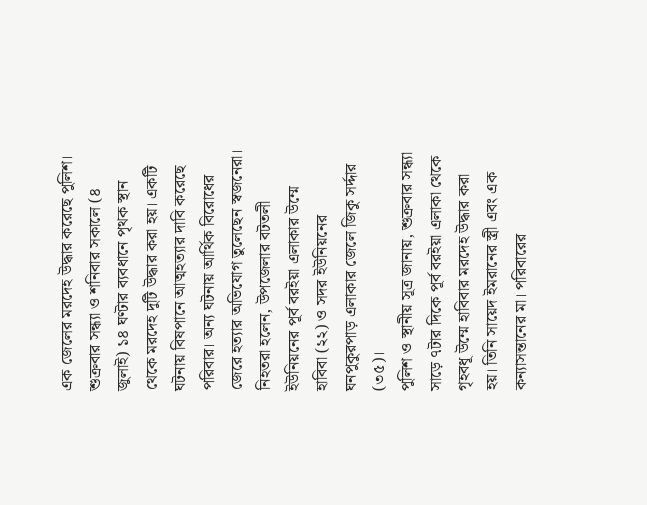এক জেলের মরদেহ উদ্ধার করেছে পুলিশ। শুক্রবার সন্ধ্যা ও শনিবার সকালে (৪ জুলাই) ১৪ ঘণ্টার ব্যবধানে পৃথক স্থান থেকে মরদেহ দুটি উদ্ধার করা হয়। একটি ঘটনায় বিষপানে আত্মহত্যার দাবি করেছে পরিবার। অন্য ঘটনায় আর্থিক বিরোধের জেরে হত্যার অভিযোগ তুলেছেন স্বজনেরা।
নিহতরা হলেন, উপজেলার বটতলী ইউনিয়নের পূর্ব বরইয়া এলাকার উম্মে হাবিবা (২২) ও সদর ইউনিয়নের ঘনপুকুরপাড় এলাকার জেলে জিকু সর্দ্দার (৩৫)।
পুলিশ ও স্থানীয় সূত্র জানায়, শুক্রবার সন্ধ্যা সাড়ে ৭টার দিকে পূর্ব বরইয়া এলাকা থেকে গৃহবধূ উম্মে হাবিবার মরদেহ উদ্ধার করা হয়। তিনি সায়েদ ইমরানের স্ত্রী এবং এক কন্যাসন্তানের মা। পরিবারের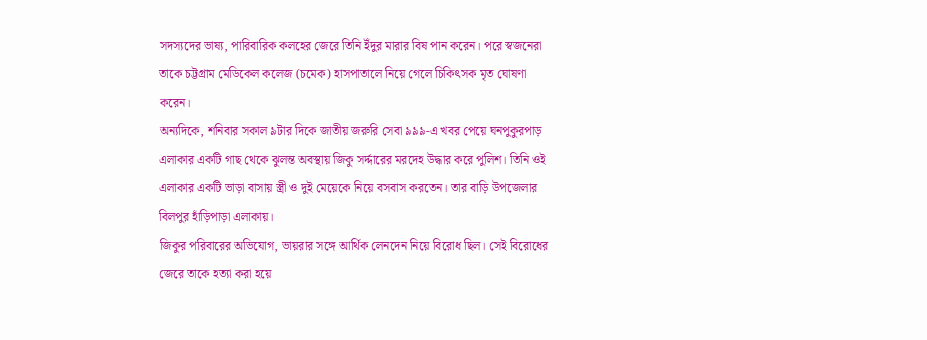সদস্যদের ভাষ্য, পারিবারিক কলহের জেরে তিনি ইঁদুর মারার বিষ পান করেন। পরে স্বজনেরা তাকে চট্টগ্রাম মেডিকেল কলেজ (চমেক) হাসপাতালে নিয়ে গেলে চিকিৎসক মৃত ঘোষণা করেন।
অন্যদিকে, শনিবার সকাল ৯টার দিকে জাতীয় জরুরি সেবা ৯৯৯-এ খবর পেয়ে ঘনপুকুরপাড় এলাকার একটি গাছ থেকে ঝুলন্ত অবস্থায় জিকু সর্দ্দারের মরদেহ উদ্ধার করে পুলিশ। তিনি ওই এলাকার একটি ভাড়া বাসায় স্ত্রী ও দুই মেয়েকে নিয়ে বসবাস করতেন। তার বাড়ি উপজেলার বিলপুর হাঁড়িপাড়া এলাকায়।
জিকুর পরিবারের অভিযোগ, ভায়রার সঙ্গে আর্থিক লেনদেন নিয়ে বিরোধ ছিল। সেই বিরোধের জেরে তাকে হত্যা করা হয়ে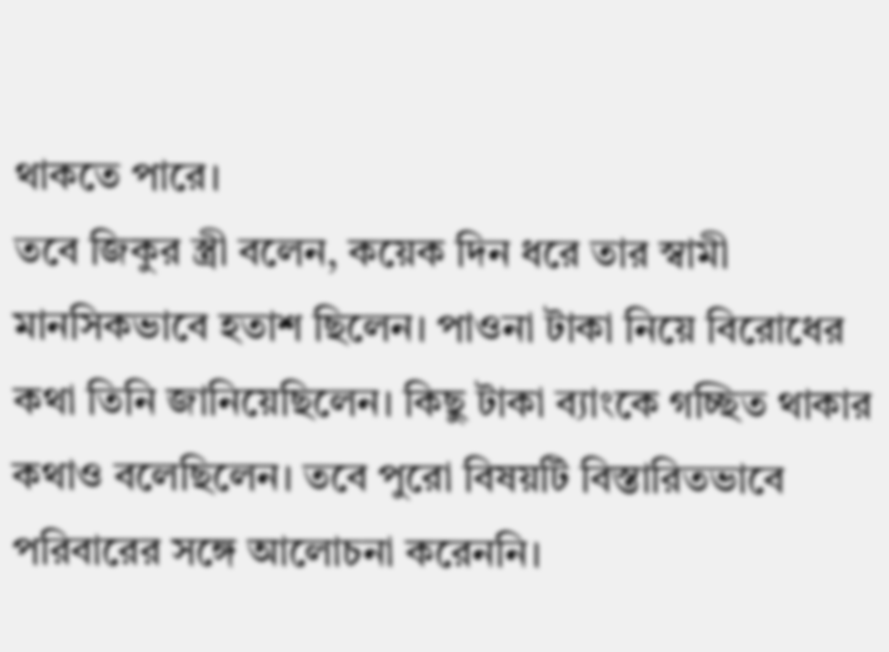থাকতে পারে।
তবে জিকুর স্ত্রী বলেন, কয়েক দিন ধরে তার স্বামী মানসিকভাবে হতাশ ছিলেন। পাওনা টাকা নিয়ে বিরোধের কথা তিনি জানিয়েছিলেন। কিছু টাকা ব্যাংকে গচ্ছিত থাকার কথাও বলেছিলেন। তবে পুরো বিষয়টি বিস্তারিতভাবে পরিবারের সঙ্গে আলোচনা করেননি।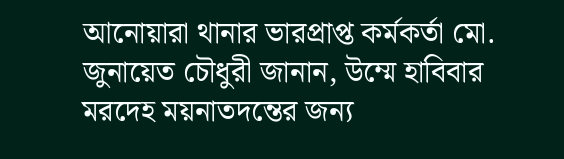আনোয়ারা থানার ভারপ্রাপ্ত কর্মকর্তা মো. জুনায়েত চৌধুরী জানান, উম্মে হাবিবার মরদেহ ময়নাতদন্তের জন্য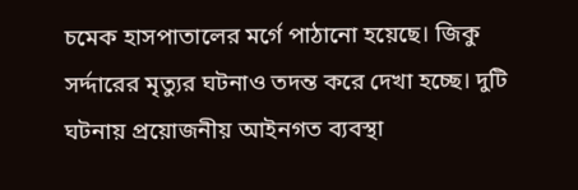চমেক হাসপাতালের মর্গে পাঠানো হয়েছে। জিকু সর্দ্দারের মৃত্যুর ঘটনাও তদন্ত করে দেখা হচ্ছে। দুটি ঘটনায় প্রয়োজনীয় আইনগত ব্যবস্থা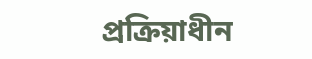প্রক্রিয়াধীন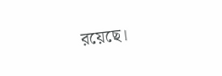রয়েছে।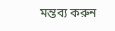মন্তব্য করুন